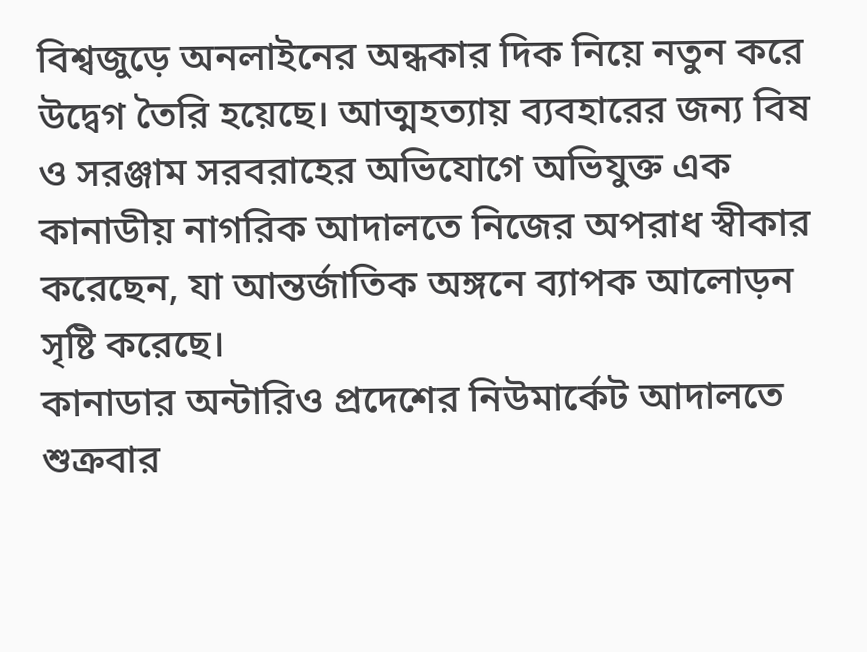বিশ্বজুড়ে অনলাইনের অন্ধকার দিক নিয়ে নতুন করে উদ্বেগ তৈরি হয়েছে। আত্মহত্যায় ব্যবহারের জন্য বিষ ও সরঞ্জাম সরবরাহের অভিযোগে অভিযুক্ত এক কানাডীয় নাগরিক আদালতে নিজের অপরাধ স্বীকার করেছেন, যা আন্তর্জাতিক অঙ্গনে ব্যাপক আলোড়ন সৃষ্টি করেছে।
কানাডার অন্টারিও প্রদেশের নিউমার্কেট আদালতে শুক্রবার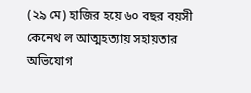(২৯ মে) হাজির হয়ে ৬০ বছর বয়সী কেনেথ ল আত্মহত্যায় সহায়তার অভিযোগ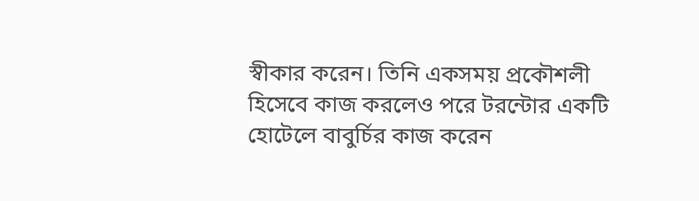স্বীকার করেন। তিনি একসময় প্রকৌশলী হিসেবে কাজ করলেও পরে টরন্টোর একটি হোটেলে বাবুর্চির কাজ করেন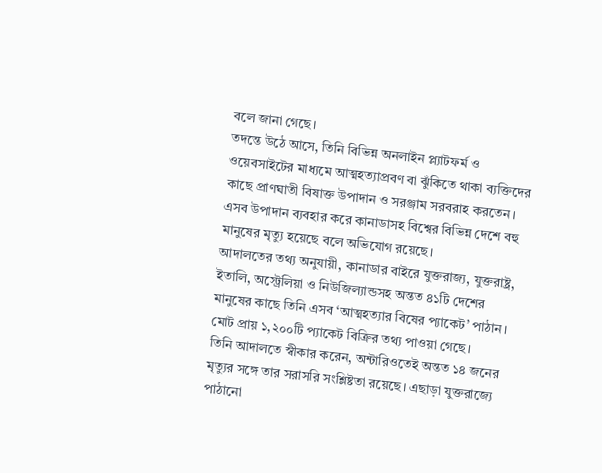বলে জানা গেছে।
তদন্তে উঠে আসে, তিনি বিভিন্ন অনলাইন প্ল্যাটফর্ম ও ওয়েবসাইটের মাধ্যমে আত্মহত্যাপ্রবণ বা ঝুঁকিতে থাকা ব্যক্তিদের কাছে প্রাণঘাতী বিষাক্ত উপাদান ও সরঞ্জাম সরবরাহ করতেন। এসব উপাদান ব্যবহার করে কানাডাসহ বিশ্বের বিভিন্ন দেশে বহু মানুষের মৃত্যু হয়েছে বলে অভিযোগ রয়েছে।
আদালতের তথ্য অনুযায়ী, কানাডার বাইরে যুক্তরাজ্য, যুক্তরাষ্ট্র, ইতালি, অস্ট্রেলিয়া ও নিউজিল্যান্ডসহ অন্তত ৪১টি দেশের মানুষের কাছে তিনি এসব ‘আত্মহত্যার বিষের প্যাকেট’ পাঠান। মোট প্রায় ১,২০০টি প্যাকেট বিক্রির তথ্য পাওয়া গেছে।
তিনি আদালতে স্বীকার করেন, অন্টারিওতেই অন্তত ১৪ জনের মৃত্যুর সঙ্গে তার সরাসরি সংশ্লিষ্টতা রয়েছে। এছাড়া যুক্তরাজ্যে পাঠানো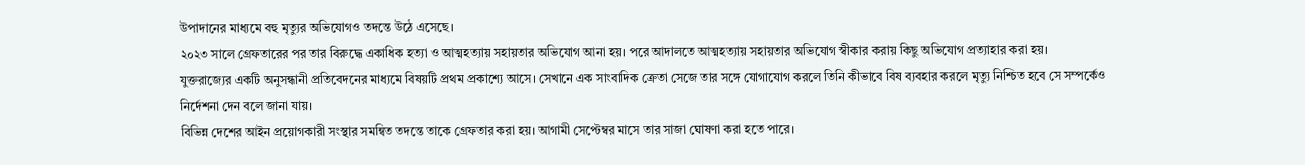উপাদানের মাধ্যমে বহু মৃত্যুর অভিযোগও তদন্তে উঠে এসেছে।
২০২৩ সালে গ্রেফতারের পর তার বিরুদ্ধে একাধিক হত্যা ও আত্মহত্যায় সহায়তার অভিযোগ আনা হয়। পরে আদালতে আত্মহত্যায় সহায়তার অভিযোগ স্বীকার করায় কিছু অভিযোগ প্রত্যাহার করা হয়।
যুক্তরাজ্যের একটি অনুসন্ধানী প্রতিবেদনের মাধ্যমে বিষয়টি প্রথম প্রকাশ্যে আসে। সেখানে এক সাংবাদিক ক্রেতা সেজে তার সঙ্গে যোগাযোগ করলে তিনি কীভাবে বিষ ব্যবহার করলে মৃত্যু নিশ্চিত হবে সে সম্পর্কেও নির্দেশনা দেন বলে জানা যায়।
বিভিন্ন দেশের আইন প্রয়োগকারী সংস্থার সমন্বিত তদন্তে তাকে গ্রেফতার করা হয়। আগামী সেপ্টেম্বর মাসে তার সাজা ঘোষণা করা হতে পারে।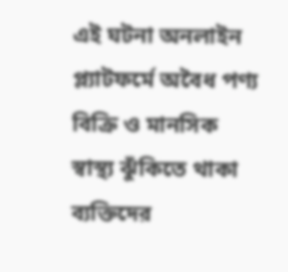এই ঘটনা অনলাইন প্ল্যাটফর্মে অবৈধ পণ্য বিক্রি ও মানসিক স্বাস্থ্য ঝুঁকিতে থাকা ব্যক্তিদের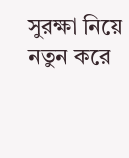সুরক্ষা নিয়ে নতুন করে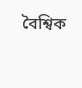বৈশ্বিক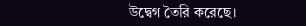উদ্বেগ তৈরি করেছে।